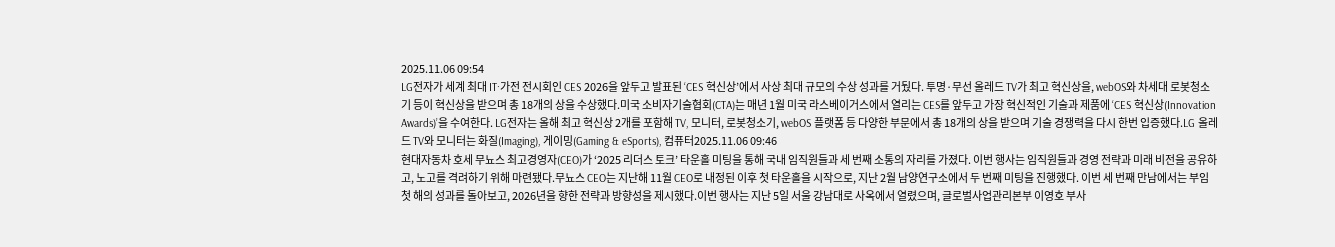2025.11.06 09:54
LG전자가 세계 최대 IT·가전 전시회인 CES 2026을 앞두고 발표된 ‘CES 혁신상’에서 사상 최대 규모의 수상 성과를 거뒀다. 투명·무선 올레드 TV가 최고 혁신상을, webOS와 차세대 로봇청소기 등이 혁신상을 받으며 총 18개의 상을 수상했다.미국 소비자기술협회(CTA)는 매년 1월 미국 라스베이거스에서 열리는 CES를 앞두고 가장 혁신적인 기술과 제품에 ‘CES 혁신상(Innovation Awards)’을 수여한다. LG전자는 올해 최고 혁신상 2개를 포함해 TV, 모니터, 로봇청소기, webOS 플랫폼 등 다양한 부문에서 총 18개의 상을 받으며 기술 경쟁력을 다시 한번 입증했다.LG 올레드 TV와 모니터는 화질(Imaging), 게이밍(Gaming & eSports), 컴퓨터2025.11.06 09:46
현대자동차 호세 무뇨스 최고경영자(CEO)가 ‘2025 리더스 토크’ 타운홀 미팅을 통해 국내 임직원들과 세 번째 소통의 자리를 가졌다. 이번 행사는 임직원들과 경영 전략과 미래 비전을 공유하고, 노고를 격려하기 위해 마련됐다.무뇨스 CEO는 지난해 11월 CEO로 내정된 이후 첫 타운홀을 시작으로, 지난 2월 남양연구소에서 두 번째 미팅을 진행했다. 이번 세 번째 만남에서는 부임 첫 해의 성과를 돌아보고, 2026년을 향한 전략과 방향성을 제시했다.이번 행사는 지난 5일 서울 강남대로 사옥에서 열렸으며, 글로벌사업관리본부 이영호 부사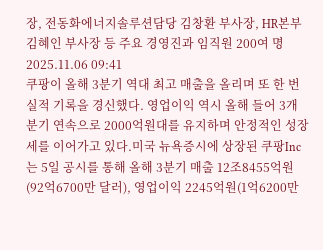장, 전동화에너지솔루션담당 김창환 부사장, HR본부 김혜인 부사장 등 주요 경영진과 임직원 200여 명2025.11.06 09:41
쿠팡이 올해 3분기 역대 최고 매출을 올리며 또 한 번 실적 기록을 경신했다. 영업이익 역시 올해 들어 3개 분기 연속으로 2000억원대를 유지하며 안정적인 성장세를 이어가고 있다.미국 뉴욕증시에 상장된 쿠팡Inc는 5일 공시를 통해 올해 3분기 매출 12조8455억원(92억6700만 달러), 영업이익 2245억원(1억6200만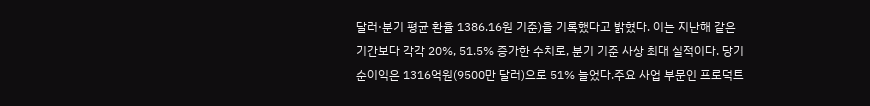달러·분기 평균 환율 1386.16원 기준)을 기록했다고 밝혔다. 이는 지난해 같은 기간보다 각각 20%, 51.5% 증가한 수치로, 분기 기준 사상 최대 실적이다. 당기순이익은 1316억원(9500만 달러)으로 51% 늘었다.주요 사업 부문인 프로덕트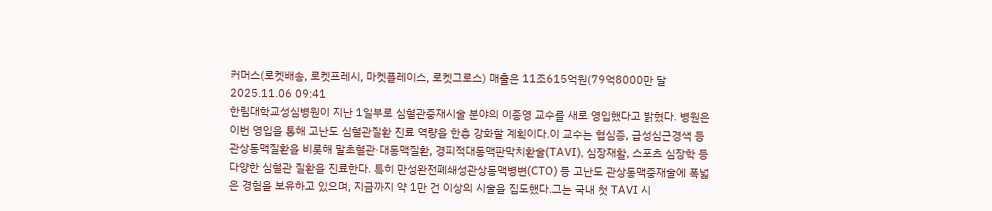커머스(로켓배송, 로켓프레시, 마켓플레이스, 로켓그로스) 매출은 11조615억원(79억8000만 달2025.11.06 09:41
한림대학교성심병원이 지난 1일부로 심혈관중재시술 분야의 이종영 교수를 새로 영입했다고 밝혔다. 병원은 이번 영입을 통해 고난도 심혈관질환 진료 역량을 한층 강화할 계획이다.이 교수는 협심증, 급성심근경색 등 관상동맥질환을 비롯해 말초혈관·대동맥질환, 경피적대동맥판막치환술(TAVI), 심장재활, 스포츠 심장학 등 다양한 심혈관 질환을 진료한다. 특히 만성완전폐쇄성관상동맥병변(CTO) 등 고난도 관상동맥중재술에 폭넓은 경험을 보유하고 있으며, 지금까지 약 1만 건 이상의 시술을 집도했다.그는 국내 첫 TAVI 시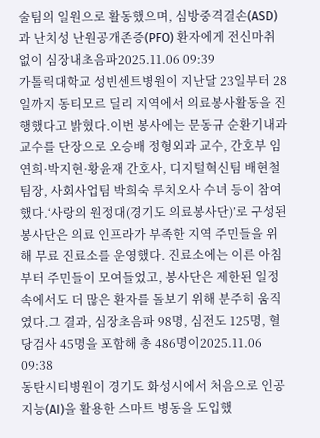술팀의 일원으로 활동했으며, 심방중격결손(ASD)과 난치성 난원공개존증(PFO) 환자에게 전신마취 없이 심장내초음파2025.11.06 09:39
가톨릭대학교 성빈센트병원이 지난달 23일부터 28일까지 동티모르 딜리 지역에서 의료봉사활동을 진행했다고 밝혔다.이번 봉사에는 문동규 순환기내과 교수를 단장으로 오승배 정형외과 교수, 간호부 임연희·박지현·황윤재 간호사, 디지털혁신팀 배현철 팀장, 사회사업팀 박희숙 루치오사 수녀 등이 참여했다.‘사랑의 원정대(경기도 의료봉사단)’로 구성된 봉사단은 의료 인프라가 부족한 지역 주민들을 위해 무료 진료소를 운영했다. 진료소에는 이른 아침부터 주민들이 모여들었고, 봉사단은 제한된 일정 속에서도 더 많은 환자를 돌보기 위해 분주히 움직였다.그 결과, 심장초음파 98명, 심전도 125명, 혈당검사 45명을 포함해 총 486명이2025.11.06 09:38
동탄시티병원이 경기도 화성시에서 처음으로 인공지능(AI)을 활용한 스마트 병동을 도입했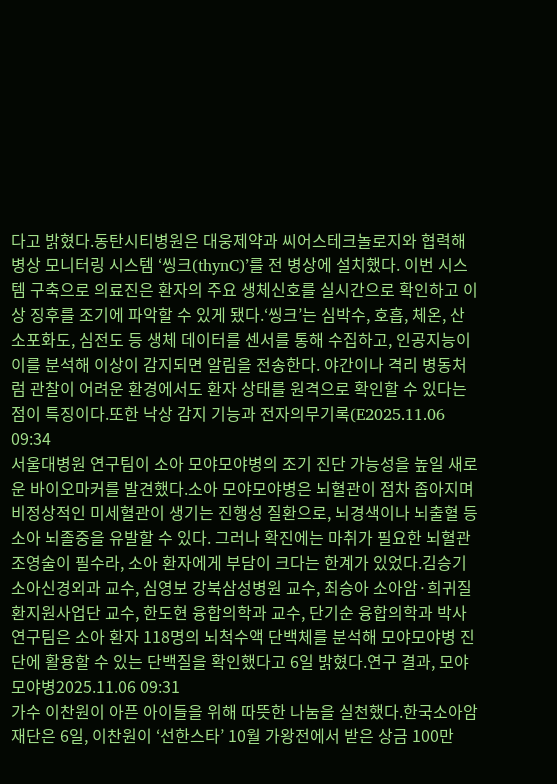다고 밝혔다.동탄시티병원은 대웅제약과 씨어스테크놀로지와 협력해 병상 모니터링 시스템 ‘씽크(thynC)’를 전 병상에 설치했다. 이번 시스템 구축으로 의료진은 환자의 주요 생체신호를 실시간으로 확인하고 이상 징후를 조기에 파악할 수 있게 됐다.‘씽크’는 심박수, 호흡, 체온, 산소포화도, 심전도 등 생체 데이터를 센서를 통해 수집하고, 인공지능이 이를 분석해 이상이 감지되면 알림을 전송한다. 야간이나 격리 병동처럼 관찰이 어려운 환경에서도 환자 상태를 원격으로 확인할 수 있다는 점이 특징이다.또한 낙상 감지 기능과 전자의무기록(E2025.11.06 09:34
서울대병원 연구팀이 소아 모야모야병의 조기 진단 가능성을 높일 새로운 바이오마커를 발견했다.소아 모야모야병은 뇌혈관이 점차 좁아지며 비정상적인 미세혈관이 생기는 진행성 질환으로, 뇌경색이나 뇌출혈 등 소아 뇌졸중을 유발할 수 있다. 그러나 확진에는 마취가 필요한 뇌혈관 조영술이 필수라, 소아 환자에게 부담이 크다는 한계가 있었다.김승기 소아신경외과 교수, 심영보 강북삼성병원 교수, 최승아 소아암·희귀질환지원사업단 교수, 한도현 융합의학과 교수, 단기순 융합의학과 박사 연구팀은 소아 환자 118명의 뇌척수액 단백체를 분석해 모야모야병 진단에 활용할 수 있는 단백질을 확인했다고 6일 밝혔다.연구 결과, 모야모야병2025.11.06 09:31
가수 이찬원이 아픈 아이들을 위해 따뜻한 나눔을 실천했다.한국소아암재단은 6일, 이찬원이 ‘선한스타’ 10월 가왕전에서 받은 상금 100만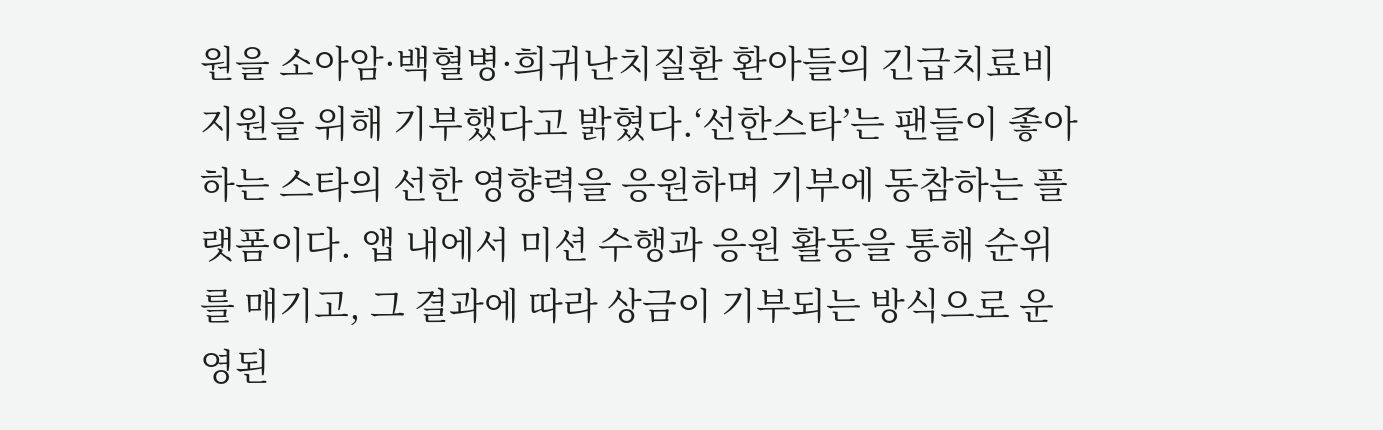원을 소아암·백혈병·희귀난치질환 환아들의 긴급치료비 지원을 위해 기부했다고 밝혔다.‘선한스타’는 팬들이 좋아하는 스타의 선한 영향력을 응원하며 기부에 동참하는 플랫폼이다. 앱 내에서 미션 수행과 응원 활동을 통해 순위를 매기고, 그 결과에 따라 상금이 기부되는 방식으로 운영된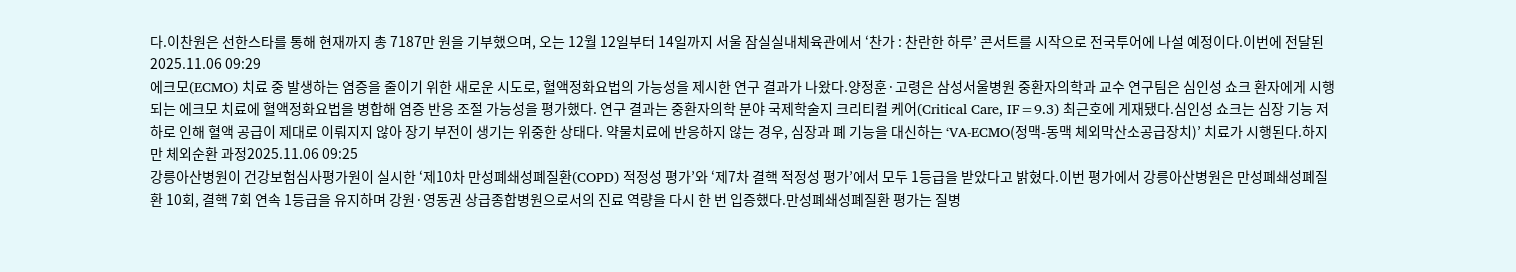다.이찬원은 선한스타를 통해 현재까지 총 7187만 원을 기부했으며, 오는 12월 12일부터 14일까지 서울 잠실실내체육관에서 ‘찬가 : 찬란한 하루’ 콘서트를 시작으로 전국투어에 나설 예정이다.이번에 전달된2025.11.06 09:29
에크모(ECMO) 치료 중 발생하는 염증을 줄이기 위한 새로운 시도로, 혈액정화요법의 가능성을 제시한 연구 결과가 나왔다.양정훈·고령은 삼성서울병원 중환자의학과 교수 연구팀은 심인성 쇼크 환자에게 시행되는 에크모 치료에 혈액정화요법을 병합해 염증 반응 조절 가능성을 평가했다. 연구 결과는 중환자의학 분야 국제학술지 크리티컬 케어(Critical Care, IF=9.3) 최근호에 게재됐다.심인성 쇼크는 심장 기능 저하로 인해 혈액 공급이 제대로 이뤄지지 않아 장기 부전이 생기는 위중한 상태다. 약물치료에 반응하지 않는 경우, 심장과 폐 기능을 대신하는 ‘VA-ECMO(정맥-동맥 체외막산소공급장치)’ 치료가 시행된다.하지만 체외순환 과정2025.11.06 09:25
강릉아산병원이 건강보험심사평가원이 실시한 ‘제10차 만성폐쇄성폐질환(COPD) 적정성 평가’와 ‘제7차 결핵 적정성 평가’에서 모두 1등급을 받았다고 밝혔다.이번 평가에서 강릉아산병원은 만성폐쇄성폐질환 10회, 결핵 7회 연속 1등급을 유지하며 강원·영동권 상급종합병원으로서의 진료 역량을 다시 한 번 입증했다.만성폐쇄성폐질환 평가는 질병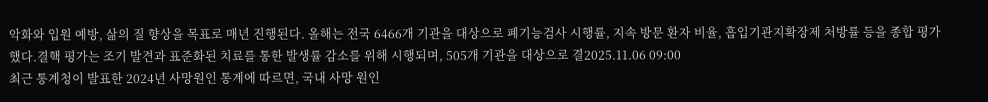악화와 입원 예방, 삶의 질 향상을 목표로 매년 진행된다. 올해는 전국 6466개 기관을 대상으로 폐기능검사 시행률, 지속 방문 환자 비율, 흡입기관지확장제 처방률 등을 종합 평가했다.결핵 평가는 조기 발견과 표준화된 치료를 통한 발생률 감소를 위해 시행되며, 505개 기관을 대상으로 결2025.11.06 09:00
최근 통계청이 발표한 2024년 사망원인 통계에 따르면, 국내 사망 원인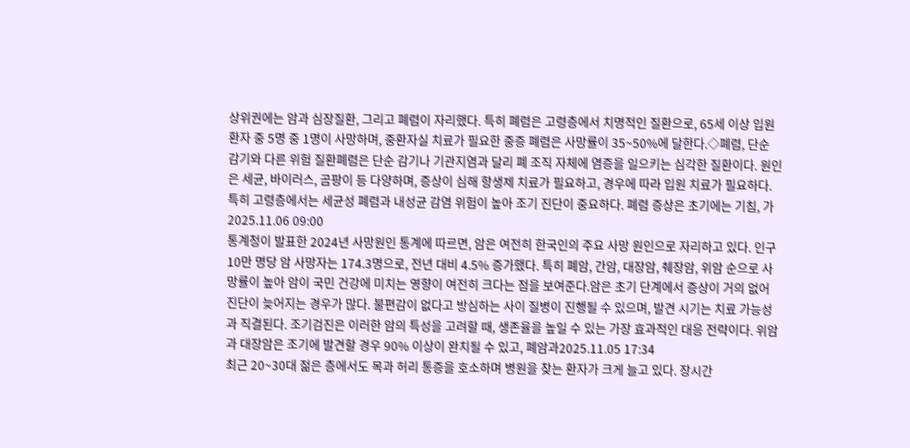상위권에는 암과 심장질환, 그리고 폐렴이 자리했다. 특히 폐렴은 고령층에서 치명적인 질환으로, 65세 이상 입원 환자 중 5명 중 1명이 사망하며, 중환자실 치료가 필요한 중증 폐렴은 사망률이 35~50%에 달한다.◇폐렴, 단순 감기와 다른 위험 질환폐렴은 단순 감기나 기관지염과 달리 폐 조직 자체에 염증을 일으키는 심각한 질환이다. 원인은 세균, 바이러스, 곰팡이 등 다양하며, 증상이 심해 항생제 치료가 필요하고, 경우에 따라 입원 치료가 필요하다.특히 고령층에서는 세균성 폐렴과 내성균 감염 위험이 높아 조기 진단이 중요하다. 폐렴 증상은 초기에는 기침, 가2025.11.06 09:00
통계청이 발표한 2024년 사망원인 통계에 따르면, 암은 여전히 한국인의 주요 사망 원인으로 자리하고 있다. 인구 10만 명당 암 사망자는 174.3명으로, 전년 대비 4.5% 증가했다. 특히 폐암, 간암, 대장암, 췌장암, 위암 순으로 사망률이 높아 암이 국민 건강에 미치는 영향이 여전히 크다는 점을 보여준다.암은 초기 단계에서 증상이 거의 없어 진단이 늦어지는 경우가 많다. 불편감이 없다고 방심하는 사이 질병이 진행될 수 있으며, 발견 시기는 치료 가능성과 직결된다. 조기검진은 이러한 암의 특성을 고려할 때, 생존율을 높일 수 있는 가장 효과적인 대응 전략이다. 위암과 대장암은 조기에 발견할 경우 90% 이상이 완치될 수 있고, 폐암과2025.11.05 17:34
최근 20~30대 젊은 층에서도 목과 허리 통증을 호소하며 병원을 찾는 환자가 크게 늘고 있다. 장시간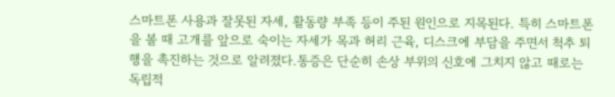스마트폰 사용과 잘못된 자세, 활동량 부족 등이 주된 원인으로 지목된다. 특히 스마트폰을 볼 때 고개를 앞으로 숙이는 자세가 목과 허리 근육, 디스크에 부담을 주면서 척추 퇴행을 촉진하는 것으로 알려졌다.통증은 단순히 손상 부위의 신호에 그치지 않고 때로는 독립적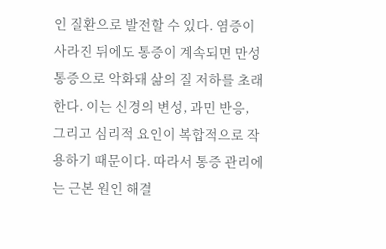인 질환으로 발전할 수 있다. 염증이 사라진 뒤에도 통증이 계속되면 만성 통증으로 악화돼 삶의 질 저하를 초래한다. 이는 신경의 변성, 과민 반응, 그리고 심리적 요인이 복합적으로 작용하기 때문이다. 따라서 통증 관리에는 근본 원인 해결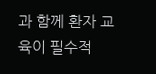과 함께 환자 교육이 필수적